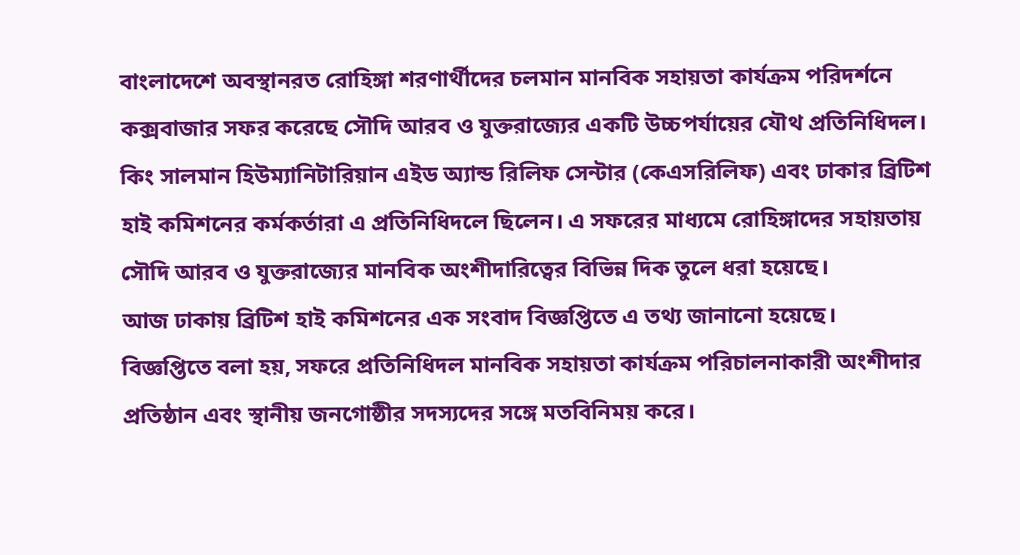বাংলাদেশে অবস্থানরত রোহিঙ্গা শরণার্থীদের চলমান মানবিক সহায়তা কার্যক্রম পরিদর্শনে কক্সবাজার সফর করেছে সৌদি আরব ও যুক্তরাজ্যের একটি উচ্চপর্যায়ের যৌথ প্রতিনিধিদল। কিং সালমান হিউম্যানিটারিয়ান এইড অ্যান্ড রিলিফ সেন্টার (কেএসরিলিফ) এবং ঢাকার ব্রিটিশ হাই কমিশনের কর্মকর্তারা এ প্রতিনিধিদলে ছিলেন। এ সফরের মাধ্যমে রোহিঙ্গাদের সহায়তায় সৌদি আরব ও যুক্তরাজ্যের মানবিক অংশীদারিত্বের বিভিন্ন দিক তুলে ধরা হয়েছে।
আজ ঢাকায় ব্রিটিশ হাই কমিশনের এক সংবাদ বিজ্ঞপ্তিতে এ তথ্য জানানো হয়েছে।
বিজ্ঞপ্তিতে বলা হয়, সফরে প্রতিনিধিদল মানবিক সহায়তা কার্যক্রম পরিচালনাকারী অংশীদার প্রতিষ্ঠান এবং স্থানীয় জনগোষ্ঠীর সদস্যদের সঙ্গে মতবিনিময় করে।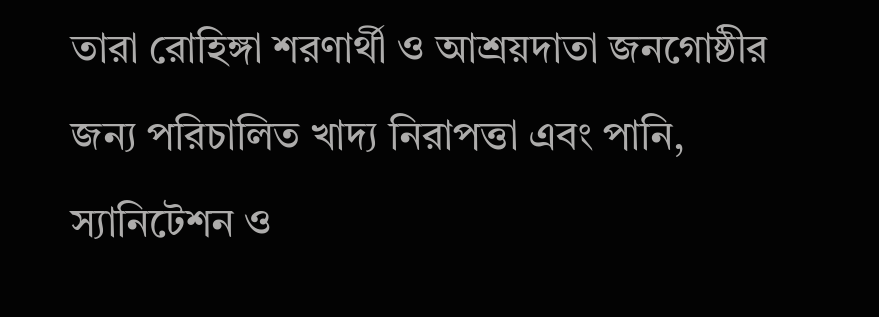তারা রোহিঙ্গা শরণার্থী ও আশ্রয়দাতা জনগোষ্ঠীর জন্য পরিচালিত খাদ্য নিরাপত্তা এবং পানি, স্যানিটেশন ও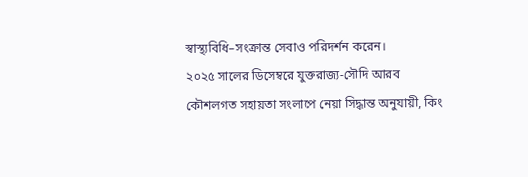স্বাস্থ্যবিধি–সংক্রান্ত সেবাও পরিদর্শন করেন।
২০২৫ সালের ডিসেম্বরে যুক্তরাজ্য-সৌদি আরব কৌশলগত সহায়তা সংলাপে নেয়া সিদ্ধান্ত অনুযায়ী, কিং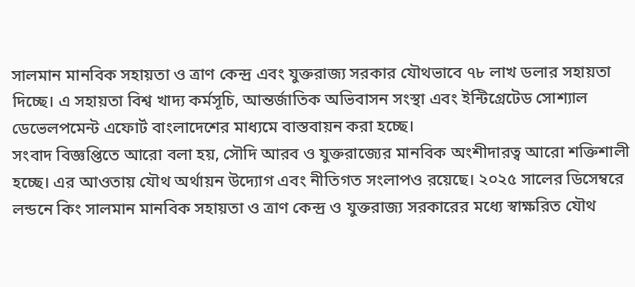সালমান মানবিক সহায়তা ও ত্রাণ কেন্দ্র এবং যুক্তরাজ্য সরকার যৌথভাবে ৭৮ লাখ ডলার সহায়তা দিচ্ছে। এ সহায়তা বিশ্ব খাদ্য কর্মসূচি, আন্তর্জাতিক অভিবাসন সংস্থা এবং ইন্টিগ্রেটেড সোশ্যাল ডেভেলপমেন্ট এফোর্ট বাংলাদেশের মাধ্যমে বাস্তবায়ন করা হচ্ছে।
সংবাদ বিজ্ঞপ্তিতে আরো বলা হয়, সৌদি আরব ও যুক্তরাজ্যের মানবিক অংশীদারত্ব আরো শক্তিশালী হচ্ছে। এর আওতায় যৌথ অর্থায়ন উদ্যোগ এবং নীতিগত সংলাপও রয়েছে। ২০২৫ সালের ডিসেম্বরে লন্ডনে কিং সালমান মানবিক সহায়তা ও ত্রাণ কেন্দ্র ও যুক্তরাজ্য সরকারের মধ্যে স্বাক্ষরিত যৌথ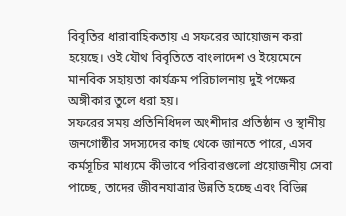বিবৃতির ধারাবাহিকতায় এ সফরের আয়োজন করা হয়েছে। ওই যৌথ বিবৃতিতে বাংলাদেশ ও ইয়েমেনে মানবিক সহায়তা কার্যক্রম পরিচালনায় দুই পক্ষের অঙ্গীকার তুলে ধরা হয়।
সফরের সময় প্রতিনিধিদল অংশীদার প্রতিষ্ঠান ও স্থানীয় জনগোষ্ঠীর সদস্যদের কাছ থেকে জানতে পারে, এসব কর্মসূচির মাধ্যমে কীভাবে পরিবারগুলো প্রয়োজনীয় সেবা পাচ্ছে, তাদের জীবনযাত্রার উন্নতি হচ্ছে এবং বিভিন্ন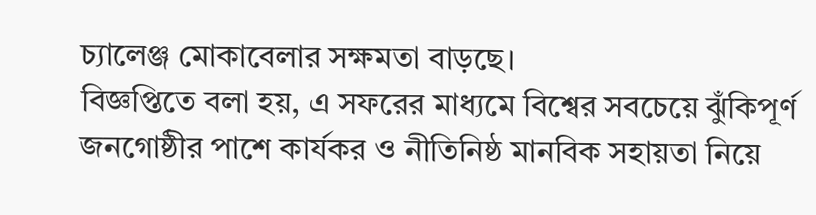চ্যালেঞ্জ মোকাবেলার সক্ষমতা বাড়ছে।
বিজ্ঞপ্তিতে বলা হয়, এ সফরের মাধ্যমে বিশ্বের সবচেয়ে ঝুঁকিপূর্ণ জনগোষ্ঠীর পাশে কার্যকর ও নীতিনিষ্ঠ মানবিক সহায়তা নিয়ে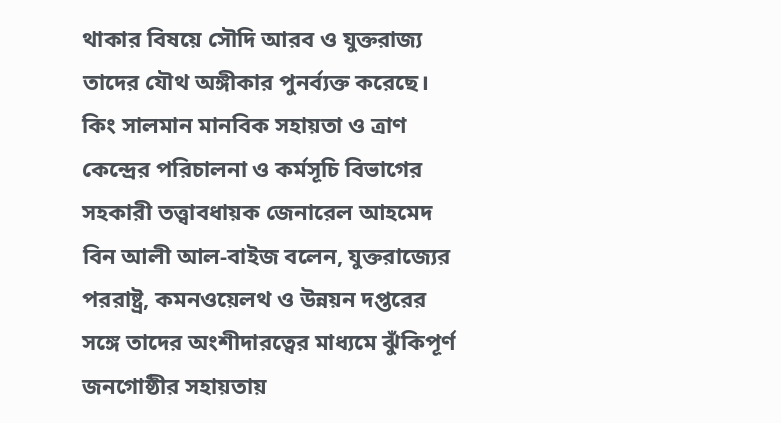থাকার বিষয়ে সৌদি আরব ও যুক্তরাজ্য তাদের যৌথ অঙ্গীকার পুনর্ব্যক্ত করেছে।
কিং সালমান মানবিক সহায়তা ও ত্রাণ কেন্দ্রের পরিচালনা ও কর্মসূচি বিভাগের সহকারী তত্ত্বাবধায়ক জেনারেল আহমেদ বিন আলী আল-বাইজ বলেন, যুক্তরাজ্যের পররাষ্ট্র, কমনওয়েলথ ও উন্নয়ন দপ্তরের সঙ্গে তাদের অংশীদারত্বের মাধ্যমে ঝুঁকিপূর্ণ জনগোষ্ঠীর সহায়তায়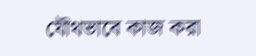যৌথভাবে কাজ করা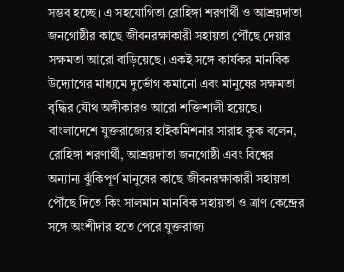সম্ভব হচ্ছে। এ সহযোগিতা রোহিঙ্গা শরণার্থী ও আশ্রয়দাতা জনগোষ্ঠীর কাছে জীবনরক্ষাকারী সহায়তা পৌঁছে দেয়ার সক্ষমতা আরো বাড়িয়েছে। একই সঙ্গে কার্যকর মানবিক উদ্যোগের মাধ্যমে দুর্ভোগ কমানো এবং মানুষের সক্ষমতা বৃদ্ধির যৌথ অঙ্গীকারও আরো শক্তিশালী হয়েছে।
বাংলাদেশে যুক্তরাজ্যের হাইকমিশনার সারাহ কুক বলেন, রোহিঙ্গা শরণার্থী, আশ্রয়দাতা জনগোষ্ঠী এবং বিশ্বের অন্যান্য ঝুঁকিপূর্ণ মানুষের কাছে জীবনরক্ষাকারী সহায়তা পৌঁছে দিতে কিং সালমান মানবিক সহায়তা ও ত্রাণ কেন্দ্রের সঙ্গে অংশীদার হতে পেরে যুক্তরাজ্য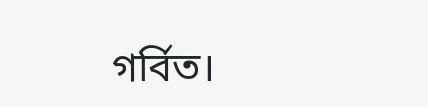গর্বিত।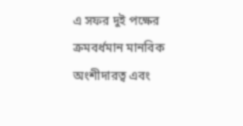এ সফর দুই পক্ষের ক্রমবর্ধমান মানবিক অংশীদারত্ব এবং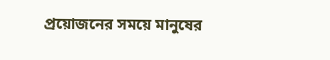প্রয়োজনের সময়ে মানুষের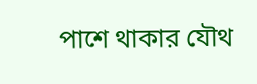পাশে থাকার যৌথ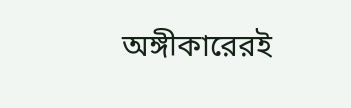অঙ্গীকারেরই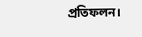প্রতিফলন।